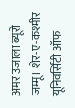अमर उजाला ब्यूरो
जम्मू। शेर-ए-कश्मीर यूनिवर्सिटी ऑफ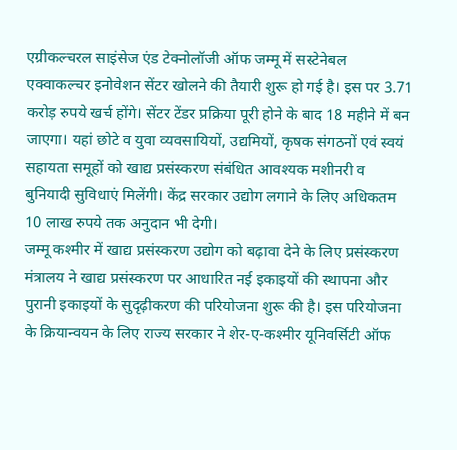एग्रीकल्चरल साइंसेज एंड टेक्नोलॉजी ऑफ जम्मू में सस्टेनेबल एक्वाकल्चर इनोवेशन सेंटर खोलने की तैयारी शुरू हो गई है। इस पर 3.71 करोड़ रुपये खर्च होंगे। सेंटर टेंडर प्रक्रिया पूरी होने के बाद 18 महीने में बन जाएगा। यहां छोटे व युवा व्यवसायियों, उद्यमियों, कृषक संगठनों एवं स्वयं सहायता समूहों को खाद्य प्रसंस्करण संबंधित आवश्यक मशीनरी व बुनियादी सुविधाएं मिलेंगी। केंद्र सरकार उद्योग लगाने के लिए अधिकतम 10 लाख रुपये तक अनुदान भी देगी।
जम्मू कश्मीर में खाद्य प्रसंस्करण उद्योग को बढ़ावा देने के लिए प्रसंस्करण मंत्रालय ने खाद्य प्रसंस्करण पर आधारित नई इकाइयों की स्थापना और पुरानी इकाइयों के सुदृढ़ीकरण की परियोजना शुरू की है। इस परियोजना के क्रियान्वयन के लिए राज्य सरकार ने शेर-ए-कश्मीर यूनिवर्सिटी ऑफ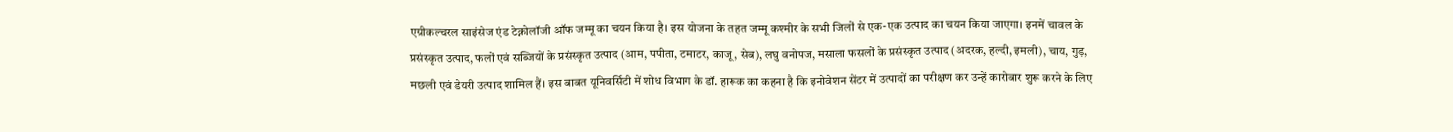एग्रीकल्चरल साइंसेज एंड टेक्नोलॉजी ऑफ जम्मू का चयन किया है। इस योजना के तहत जम्मू कश्मीर के सभी जिलों से एक-एक उत्पाद का चयन किया जाएगा। इनमें चावल के प्रसंस्कृत उत्पाद, फलों एवं सब्जियों के प्रसंस्कृत उत्पाद (आम, पपीता, टमाटर, काजू, सेब), लघु वनोपज, मसाला फसलों के प्रसंस्कृत उत्पाद (अदरक, हल्दी, इमली), चाय, गुड़, मछली एवं डेयरी उत्पाद शामिल हैं। इस बाबत यूनिवर्सिटी में शोध विभाग के डॉ. हारूक का कहना है कि इनोवेशन सेंटर में उत्पादों का परीक्षण कर उन्हें कारोबार शुरू करने के लिए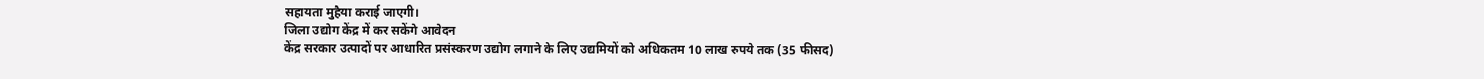सहायता मुहैया कराई जाएगी।
जिला उद्योग केंद्र में कर सकेंगे आवेदन
केंद्र सरकार उत्पादों पर आधारित प्रसंस्करण उद्योग लगाने के लिए उद्यमियों को अधिकतम 10 लाख रुपये तक (35 फीसद)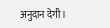अनुदान देगी।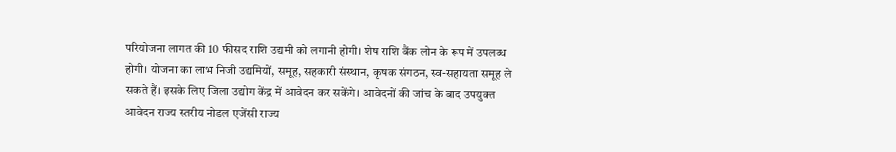परियोजना लागत की 10 फीसद राशि उद्यमी को लगानी होगी। शेष राशि बैंक लोन के रूप में उपलब्ध होगी। योजना का लाभ निजी उद्यमियों, समूह, सहकारी संस्थान, कृषक संगठन, स्व-सहायता समूह ले सकते हैं। इसके लिए जिला उद्योग केंद्र में आवेदन कर सकेंगे। आवेदनों की जांच के बाद उपयुक्त आवेदन राज्य स्तरीय नोडल एजेंसी राज्य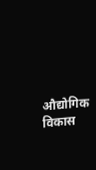औद्योगिक विकास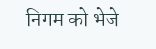निगम को भेजे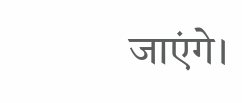जाएंगे।